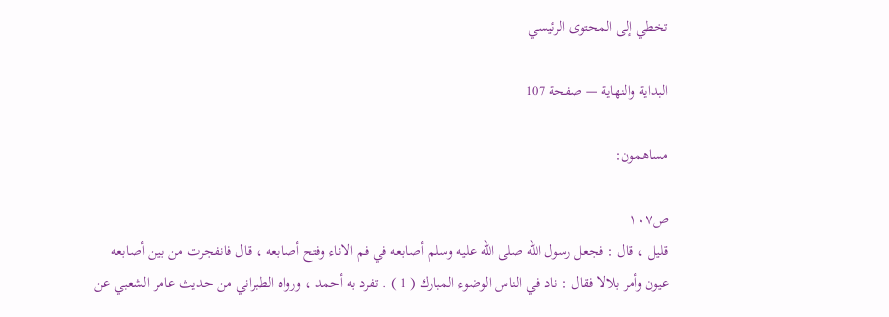تخطي إلى المحتوى الرئيسي

البداية والنهاية — صفحة 107

مساهمون:

ص١٠٧
قليل ، قال : فجعل رسول الله صلى الله عليه وسلم أصابعه في فم الاناء وفتح أصابعه ، قال فانفجرت من بين أصابعه عيون وأمر بلالا فقال : ناد في الناس الوضوء المبارك ( 1 ) . تفرد به أحمد ، ورواه الطبراني من حديث عامر الشعبي عن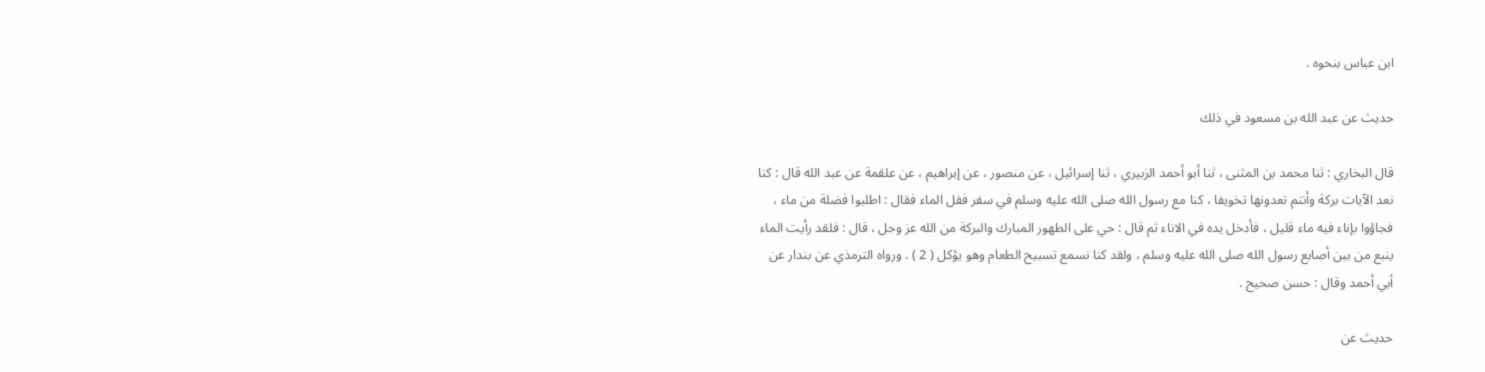ابن عباس بنحوه .

حديث عن عبد الله بن مسعود في ذلك

قال البخاري : ثنا محمد بن المثنى ، ثنا أبو أحمد الزبيري ، ثنا إسرائيل ، عن منصور ، عن إبراهيم ، عن علقمة عن عبد الله قال : كنا نعد الآيات بركة وأنتم تعدونها تخويفا ، كنا مع رسول الله صلى الله عليه وسلم في سفر فقل الماء فقال : اطلبوا فضلة من ماء ، فجاؤوا بإناء فيه ماء قليل ، فأدخل يده في الاناء ثم قال : حي على الطهور المبارك والبركة من الله عز وجل ، قال : فلقد رأيت الماء ينبع من بين أصابع رسول الله صلى الله عليه وسلم ، ولقد كنا نسمع تسبيح الطعام وهو يؤكل ( 2 ) . ورواه الترمذي عن بندار عن أبي أحمد وقال : حسن صحيح .

حديث عن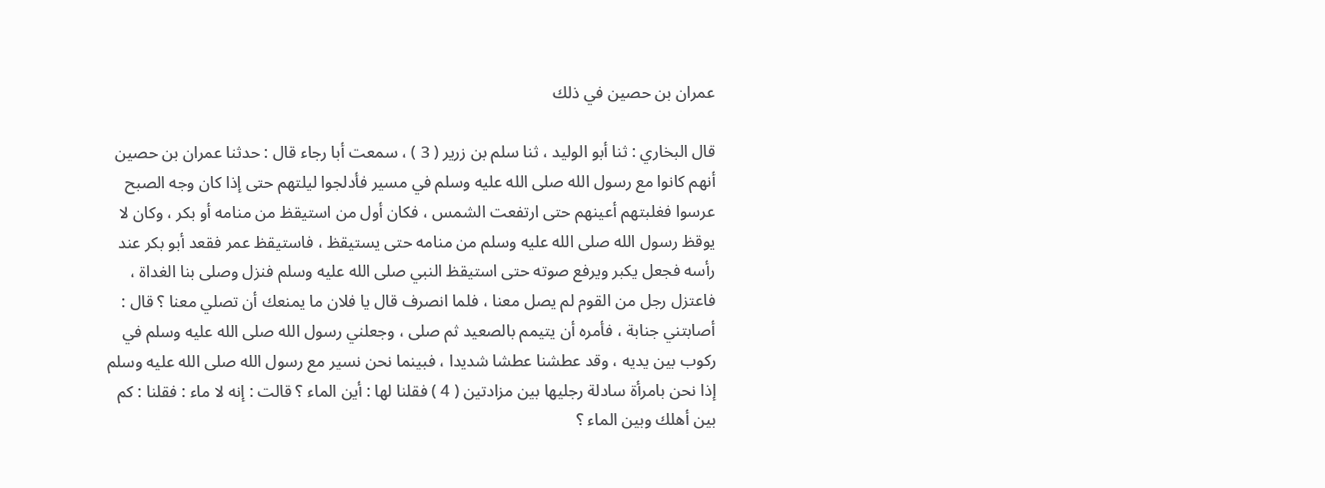عمران بن حصين في ذلك

قال البخاري : ثنا أبو الوليد ، ثنا سلم بن زرير ( 3 ) ، سمعت أبا رجاء قال : حدثنا عمران بن حصين أنهم كانوا مع رسول الله صلى الله عليه وسلم في مسير فأدلجوا ليلتهم حتى إذا كان وجه الصبح عرسوا فغلبتهم أعينهم حتى ارتفعت الشمس ، فكان أول من استيقظ من منامه أو بكر ، وكان لا يوقظ رسول الله صلى الله عليه وسلم من منامه حتى يستيقظ ، فاستيقظ عمر فقعد أبو بكر عند رأسه فجعل يكبر ويرفع صوته حتى استيقظ النبي صلى الله عليه وسلم فنزل وصلى بنا الغداة ، فاعتزل رجل من القوم لم يصل معنا ، فلما انصرف قال يا فلان ما يمنعك أن تصلي معنا ؟ قال : أصابتني جنابة ، فأمره أن يتيمم بالصعيد ثم صلى ، وجعلني رسول الله صلى الله عليه وسلم في ركوب بين يديه ، وقد عطشنا عطشا شديدا ، فبينما نحن نسير مع رسول الله صلى الله عليه وسلم إذا نحن بامرأة سادلة رجليها بين مزادتين ( 4 ) فقلنا لها : أين الماء ؟ قالت : إنه لا ماء : فقلنا : كم بين أهلك وبين الماء ؟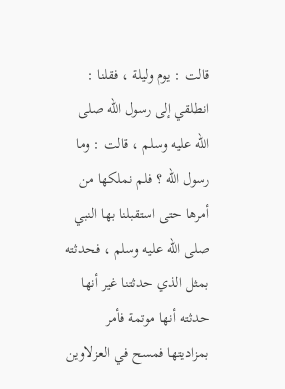قالت : يوم وليلة ، فقلنا : انطلقي إلى رسول الله صلى الله عليه وسلم ، قالت : وما رسول الله ؟ فلم نملكها من أمرها حتى استقبلنا بها النبي صلى الله عليه وسلم ، فحدثته بمثل الذي حدثتنا غير أنها حدثته أنها موتمة فأمر بمزاديتها فمسح في العزلاوين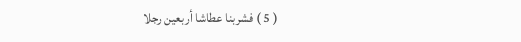( 5 ) فشربنا عطاشا أربعين رجلا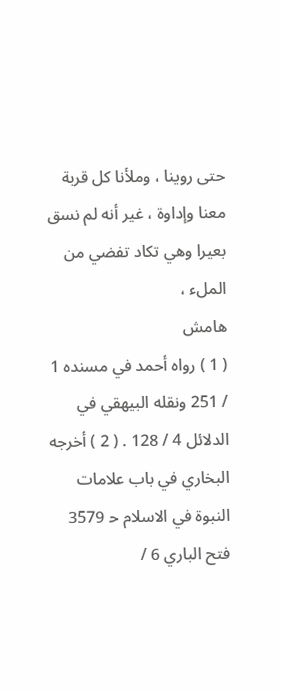حتى روينا ، وملأنا كل قربة معنا وإداوة ، غير أنه لم نسق بعيرا وهي تكاد تفضي من الملء ،
هامش
( 1 ) رواه أحمد في مسنده 1 / 251 ونقله البيهقي في الدلائل 4 / 128 . ( 2 ) أخرجه البخاري في باب علامات النبوة في الاسلام ح‍ 3579 فتح الباري 6 /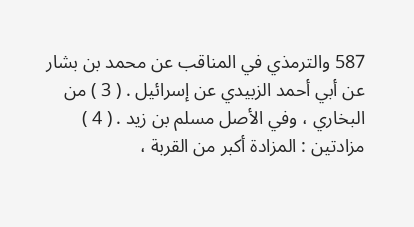587 والترمذي في المناقب عن محمد بن بشار عن أبي أحمد الزبيدي عن إسرائيل . ( 3 ) من البخاري ، وفي الأصل مسلم بن زيد . ( 4 ) مزادتين : المزادة أكبر من القربة ،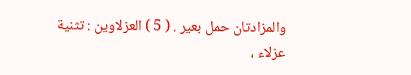والمزادتان حمل بعير . ( 5 ) العزلاوين : تثنية عزلاء ،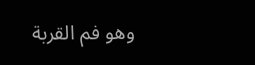وهو فم القربة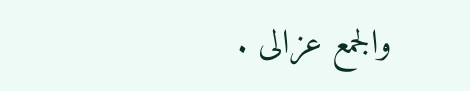والجمع عزالى .